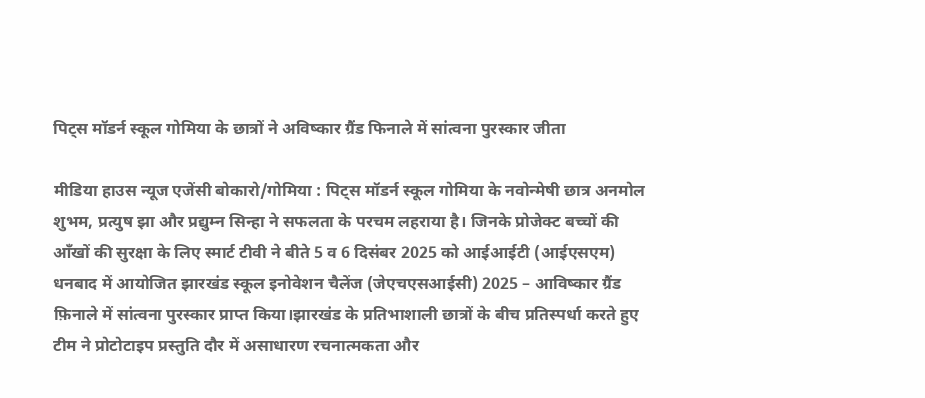पिट्स मॉडर्न स्कूल गोमिया के छात्रों ने अविष्कार ग्रैंड फिनाले में सांत्वना पुरस्कार जीता

मीडिया हाउस न्यूज एजेंसी बोकारो/गोमिया : पिट्स मॉडर्न स्कूल गोमिया के नवोन्मेषी छात्र अनमोल शुभम, प्रत्युष झा और प्रद्युम्न सिन्हा ने सफलता के परचम लहराया है। जिनके प्रोजेक्ट बच्चों की आँखों की सुरक्षा के लिए स्मार्ट टीवी ने बीते 5 व 6 दिसंबर 2025 को आईआईटी (आईएसएम) धनबाद में आयोजित झारखंड स्कूल इनोवेशन चैलेंज (जेएचएसआईसी) 2025 – आविष्कार ग्रैंड फ़िनाले में सांत्वना पुरस्कार प्राप्त किया।झारखंड के प्रतिभाशाली छात्रों के बीच प्रतिस्पर्धा करते हुए टीम ने प्रोटोटाइप प्रस्तुति दौर में असाधारण रचनात्मकता और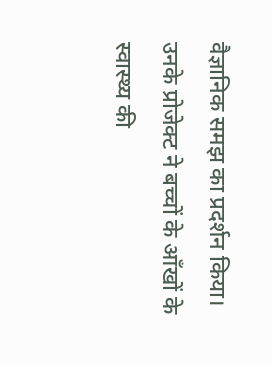वैज्ञानिक समझ का प्रदर्शन किया। उनके प्रोजेक्ट ने बच्चों के आँखों के स्वास्थ्य की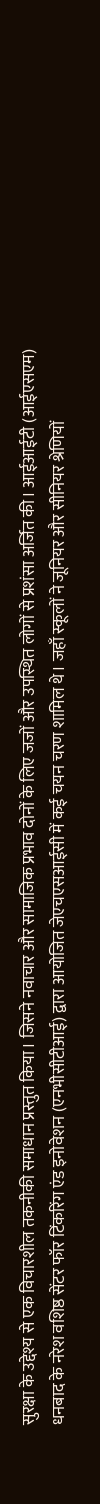सुरक्षा के उद्देश्य से एक विचारशील तकनीकी समाधान प्रस्तुत किया। जिसने नवाचार और सामाजिक प्रभाव दोनों के लिए जजों और उपस्थित लोगों से प्रशंसा अर्जित की। आईआईटी (आईएसएम) धनबाद के नरेश वशिष्ठ सेंटर फॉर टिंकरिंग एंड इनोवेशन (एनभीसीटीआई) द्वारा आयोजित जेएचएसआईसी में कई चयन चरण शामिल थे। जहाँ स्कूलों ने जूनियर और सीनियर श्रेणियों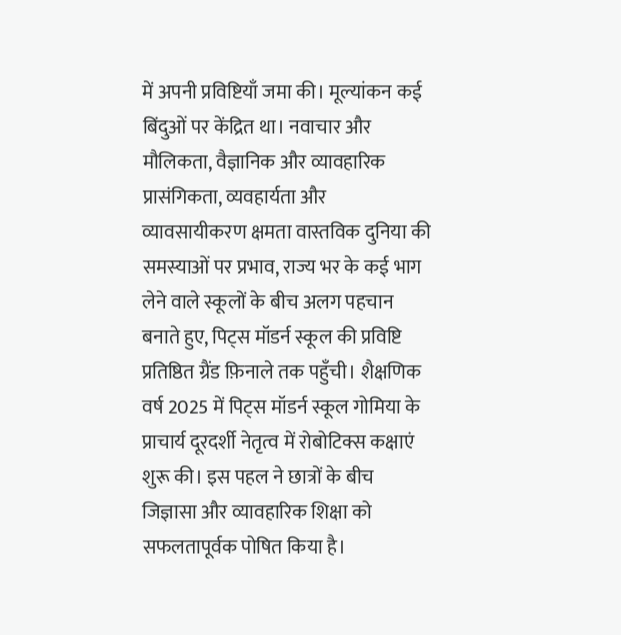में अपनी प्रविष्टियाँ जमा की। मूल्यांकन कई बिंदुओं पर केंद्रित था। नवाचार और मौलिकता, वैज्ञानिक और व्यावहारिक प्रासंगिकता, व्यवहार्यता और व्यावसायीकरण क्षमता वास्तविक दुनिया की समस्याओं पर प्रभाव, राज्य भर के कई भाग लेने वाले स्कूलों के बीच अलग पहचान बनाते हुए, पिट्स मॉडर्न स्कूल की प्रविष्टि प्रतिष्ठित ग्रैंड फ़िनाले तक पहुँची। शैक्षणिक वर्ष 2025 में पिट्स मॉडर्न स्कूल गोमिया के प्राचार्य दूरदर्शी नेतृत्व में रोबोटिक्स कक्षाएं शुरू की। इस पहल ने छात्रों के बीच जिज्ञासा और व्यावहारिक शिक्षा को सफलतापूर्वक पोषित किया है।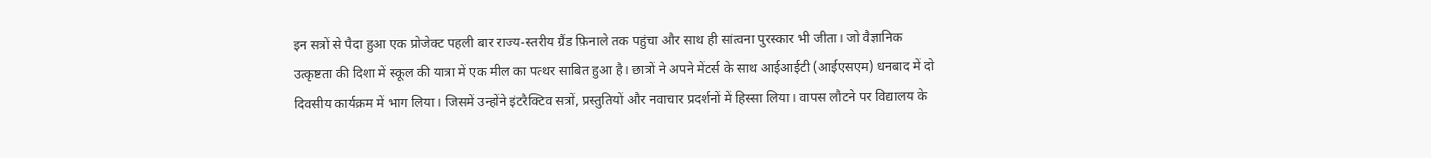इन सत्रों से पैदा हुआ एक प्रोजेक्ट पहली बार राज्य-स्तरीय ग्रैंड फ़िनाले तक पहुंचा और साथ ही सांत्वना पुरस्कार भी जीता। जो वैज्ञानिक उत्कृष्टता की दिशा में स्कूल की यात्रा में एक मील का पत्थर साबित हुआ है। छात्रों ने अपने मेंटर्स के साथ आईआईटी (आईएसएम) धनबाद में दो दिवसीय कार्यक्रम में भाग लिया। जिसमें उन्होंने इंटरैक्टिव सत्रों, प्रस्तुतियों और नवाचार प्रदर्शनों में हिस्सा लिया। वापस लौटने पर विद्यालय के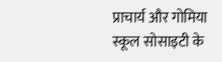प्राचार्य और गोमिया स्कूल सोसाइटी के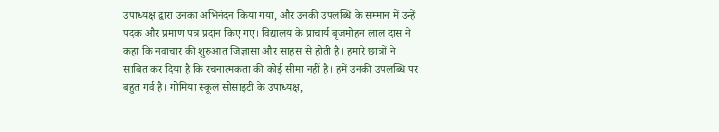उपाध्यक्ष द्वारा उनका अभिनंदन किया गया, और उनकी उपलब्धि के सम्मान में उन्हें पदक और प्रमाण पत्र प्रदान किए गए। विद्यालय के प्राचार्य बृजमोहन लाल दास ने कहा कि नवाचार की शुरुआत जिज्ञासा और साहस से होती है। हमारे छात्रों ने साबित कर दिया है कि रचनात्मकता की कोई सीमा नहीं है। हमें उनकी उपलब्धि पर बहुत गर्व है। गोमिया स्कूल सोसाइटी के उपाध्यक्ष,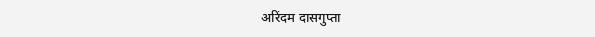अरिंदम दासगुप्ता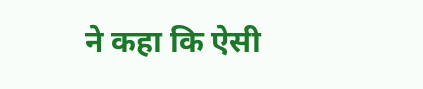ने कहा कि ऐसी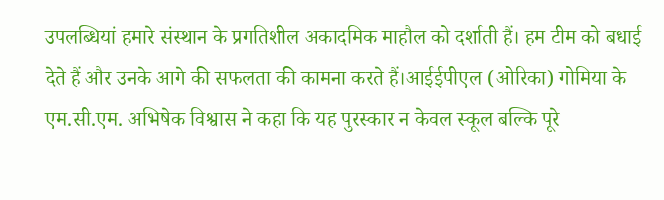उपलब्धियां हमारे संस्थान के प्रगतिशील अकादमिक माहौल को दर्शाती हैं। हम टीम को बधाई देते हैं और उनके आगे की सफलता की कामना करते हैं।आईईपीएल (ओरिका) गोमिया के एम.सी.एम. अभिषेक विश्वास ने कहा कि यह पुरस्कार न केवल स्कूल बल्कि पूरे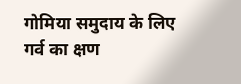गोमिया समुदाय के लिए गर्व का क्षण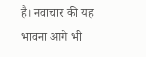है। नवाचार की यह भावना आगे भी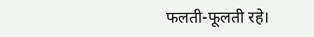फलती-फूलती रहे।